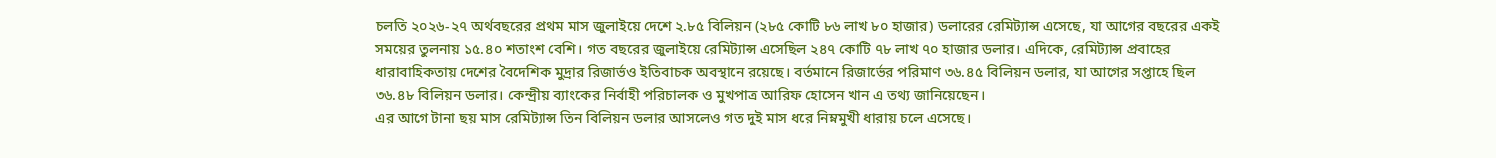চলতি ২০২৬-২৭ অর্থবছরের প্রথম মাস জুলাইয়ে দেশে ২.৮৫ বিলিয়ন (২৮৫ কোটি ৮৬ লাখ ৮০ হাজার) ডলারের রেমিট্যান্স এসেছে, যা আগের বছরের একই সময়ের তুলনায় ১৫.৪০ শতাংশ বেশি। গত বছরের জুলাইয়ে রেমিট্যান্স এসেছিল ২৪৭ কোটি ৭৮ লাখ ৭০ হাজার ডলার। এদিকে, রেমিট্যান্স প্রবাহের ধারাবাহিকতায় দেশের বৈদেশিক মুদ্রার রিজার্ভও ইতিবাচক অবস্থানে রয়েছে। বর্তমানে রিজার্ভের পরিমাণ ৩৬.৪৫ বিলিয়ন ডলার, যা আগের সপ্তাহে ছিল ৩৬.৪৮ বিলিয়ন ডলার। কেন্দ্রীয় ব্যাংকের নির্বাহী পরিচালক ও মুখপাত্র আরিফ হোসেন খান এ তথ্য জানিয়েছেন।
এর আগে টানা ছয় মাস রেমিট্যান্স তিন বিলিয়ন ডলার আসলেও গত দুই মাস ধরে নিম্নমুখী ধারায় চলে এসেছে।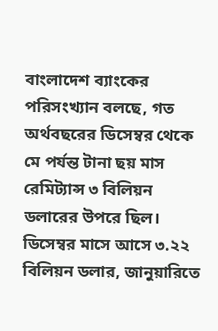বাংলাদেশ ব্যাংকের পরিসংখ্যান বলছে, গত অর্থবছরের ডিসেম্বর থেকে মে পর্যন্ত টানা ছয় মাস রেমিট্যান্স ৩ বিলিয়ন ডলারের উপরে ছিল।
ডিসেম্বর মাসে আসে ৩.২২ বিলিয়ন ডলার, জানুয়ারিতে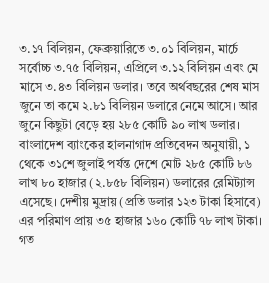৩.১৭ বিলিয়ন, ফেব্রুয়ারিতে ৩.০১ বিলিয়ন, মার্চে সর্বোচ্চ ৩.৭৫ বিলিয়ন, এপ্রিলে ৩.১২ বিলিয়ন এবং মে মাসে ৩.৪৩ বিলিয়ন ডলার। তবে অর্থবছরের শেষ মাস জুনে তা কমে ২.৮১ বিলিয়ন ডলারে নেমে আসে। আর জুনে কিছুটা বেড়ে হয় ২৮৫ কোটি ৯০ লাখ ডলার।
বাংলাদেশ ব্যাংকের হালনাগাদ প্রতিবেদন অনুযায়ী, ১ থেকে ৩১শে জুলাই পর্যন্ত দেশে মোট ২৮৫ কোটি ৮৬ লাখ ৮০ হাজার (২.৮৫৮ বিলিয়ন) ডলারের রেমিট্যান্স এসেছে। দেশীয় মুদ্রায় (প্রতি ডলার ১২৩ টাকা হিসাবে) এর পরিমাণ প্রায় ৩৫ হাজার ১৬০ কোটি ৭৮ লাখ টাকা। গত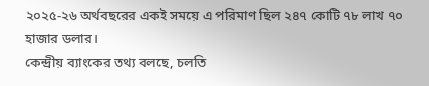২০২৫-২৬ অর্থবছরের একই সময়ে এ পরিমাণ ছিল ২৪৭ কোটি ৭৮ লাখ ৭০ হাজার ডলার।
কেন্দ্রীয় ব্যাংকের তথ্য বলছে, চলতি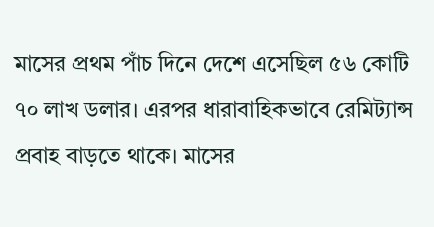মাসের প্রথম পাঁচ দিনে দেশে এসেছিল ৫৬ কোটি ৭০ লাখ ডলার। এরপর ধারাবাহিকভাবে রেমিট্যান্স প্রবাহ বাড়তে থাকে। মাসের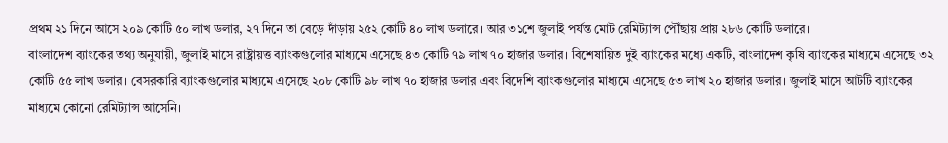প্রথম ২১ দিনে আসে ২০৯ কোটি ৫০ লাখ ডলার, ২৭ দিনে তা বেড়ে দাঁড়ায় ২৫২ কোটি ৪০ লাখ ডলারে। আর ৩১শে জুলাই পর্যন্ত মোট রেমিট্যান্স পৌঁছায় প্রায় ২৮৬ কোটি ডলারে।
বাংলাদেশ ব্যাংকের তথ্য অনুযায়ী, জুলাই মাসে রাষ্ট্রায়ত্ত ব্যাংকগুলোর মাধ্যমে এসেছে ৪৩ কোটি ৭৯ লাখ ৭০ হাজার ডলার। বিশেষায়িত দুই ব্যাংকের মধ্যে একটি, বাংলাদেশ কৃষি ব্যাংকের মাধ্যমে এসেছে ৩২ কোটি ৫৫ লাখ ডলার। বেসরকারি ব্যাংকগুলোর মাধ্যমে এসেছে ২০৮ কোটি ৯৮ লাখ ৭০ হাজার ডলার এবং বিদেশি ব্যাংকগুলোর মাধ্যমে এসেছে ৫৩ লাখ ২০ হাজার ডলার। জুলাই মাসে আটটি ব্যাংকের মাধ্যমে কোনো রেমিট্যান্স আসেনি।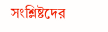সংশ্লিষ্টদের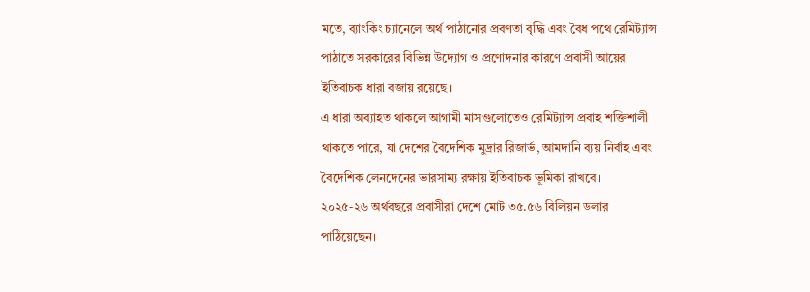মতে, ব্যাংকিং চ্যানেলে অর্থ পাঠানোর প্রবণতা বৃদ্ধি এবং বৈধ পথে রেমিট্যান্স পাঠাতে সরকারের বিভিন্ন উদ্যোগ ও প্রণোদনার কারণে প্রবাসী আয়ের ইতিবাচক ধারা বজায় রয়েছে।
এ ধারা অব্যাহত থাকলে আগামী মাসগুলোতেও রেমিট্যান্স প্রবাহ শক্তিশালী থাকতে পারে, যা দেশের বৈদেশিক মুদ্রার রিজার্ভ, আমদানি ব্যয় নির্বাহ এবং বৈদেশিক লেনদেনের ভারসাম্য রক্ষায় ইতিবাচক ভূমিকা রাখবে।
২০২৫-২৬ অর্থবছরে প্রবাসীরা দেশে মোট ৩৫.৫৬ বিলিয়ন ডলার পাঠিয়েছেন।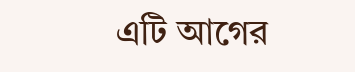এটি আগের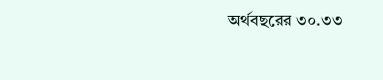অর্থবছরের ৩০.৩৩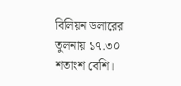বিলিয়ন ডলারের তুলনায় ১৭.৩০ শতাংশ বেশি।